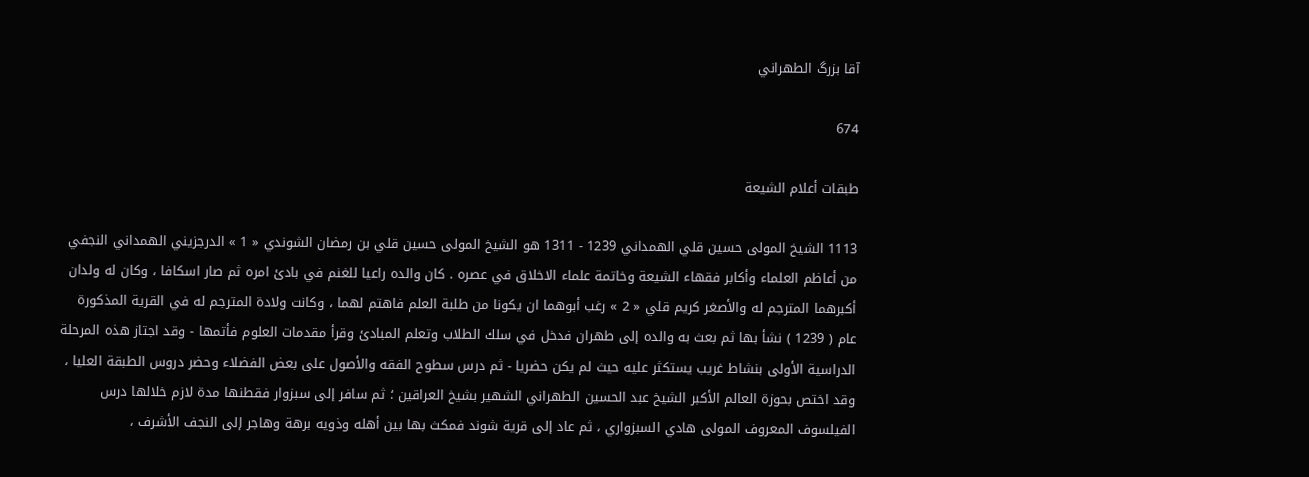آقا بزرگ الطهراني

674

طبقات أعلام الشيعة

1113 الشيخ المولى حسين قلي الهمداني 1239 - 1311 هو الشيخ المولى حسين قلي بن رمضان الشوندي « 1 » الدرجزيني الهمداني النجفي من أعاظم العلماء وأكابر فقهاء الشيعة وخاتمة علماء الاخلاق في عصره . كان والده راعيا للغنم في بادئ امره ثم صار اسكافا ، وكان له ولدان أكبرهما المترجم له والأصغر كريم قلي « 2 » رغب أبوهما ان يكونا من طلبة العلم فاهتم لهما ، وكانت ولادة المترجم له في القرية المذكورة عام ( 1239 ) نشأ بها ثم بعث به والده إلى طهران فدخل في سلك الطلاب وتعلم المبادئ وقرأ مقدمات العلوم فأتمها - وقد اجتاز هذه المرحلة الدراسية الأولى بنشاط غريب يستكثر عليه حيث لم يكن حضريا - ثم درس سطوح الفقه والأصول على بعض الفضلاء وحضر دروس الطبقة العليا ، وقد اختص بحوزة العالم الأكبر الشيخ عبد الحسين الطهراني الشهير بشيخ العراقين ؛ ثم سافر إلى سبزوار فقطنها مدة لازم خلالها درس الفيلسوف المعروف المولى هادي السبزواري ، ثم عاد إلى قرية شوند فمكث بها بين أهله وذويه برهة وهاجر إلى النجف الأشرف ،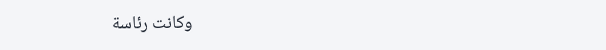وكانت رئاسة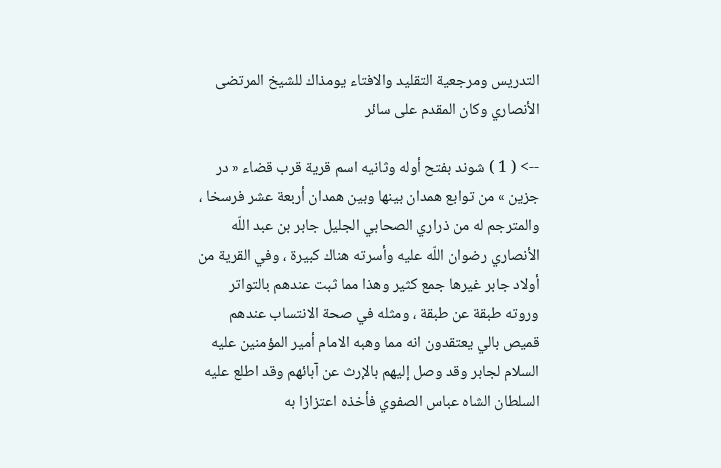التدريس ومرجعية التقليد والافتاء يومذاك للشيخ المرتضى الأنصاري وكان المقدم على سائر

--> ( 1 ) شوند بفتح أوله وثانيه اسم قرية قرب قضاء « در جزين » من توابع همدان بينها وبين همدان أربعة عشر فرسخا ، والمترجم له من ذراري الصحابي الجليل جابر بن عبد اللّه الأنصاري رضوان اللّه عليه وأسرته هناك كبيرة ، وفي القرية من أولاد جابر غيرها جمع كثير وهذا مما ثبت عندهم بالتواتر وروته طبقة عن طبقة ، ومثله في صحة الانتساب عندهم قميص بالي يعتقدون انه مما وهبه الامام أمير المؤمنين عليه السلام لجابر وقد وصل إليهم بالإرث عن آبائهم وقد اطلع عليه السلطان الشاه عباس الصفوي فأخذه اعتزازا به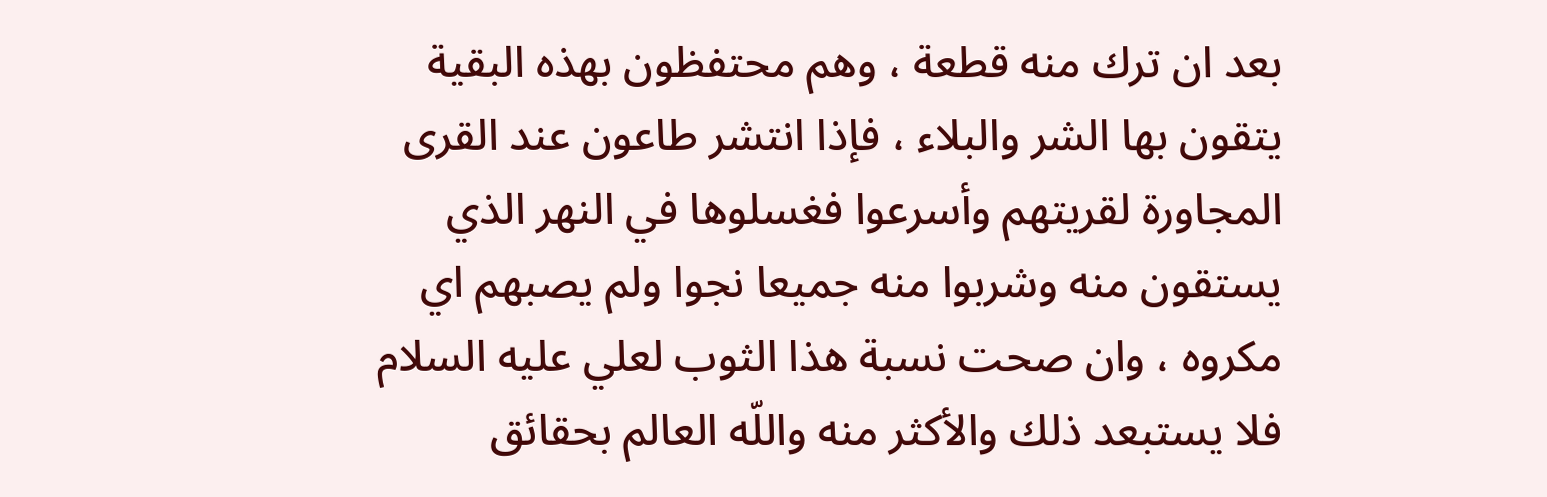بعد ان ترك منه قطعة ، وهم محتفظون بهذه البقية يتقون بها الشر والبلاء ، فإذا انتشر طاعون عند القرى المجاورة لقريتهم وأسرعوا فغسلوها في النهر الذي يستقون منه وشربوا منه جميعا نجوا ولم يصبهم اي مكروه ، وان صحت نسبة هذا الثوب لعلي عليه السلام فلا يستبعد ذلك والأكثر منه واللّه العالم بحقائق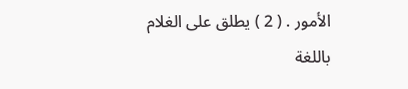الأمور . ( 2 ) يطلق على الغلام باللغة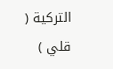التركية ( قلي )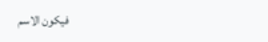فيكون الاسم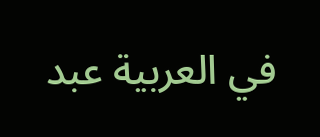في العربية عبد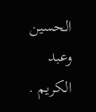الحسين وعبد الكريم .